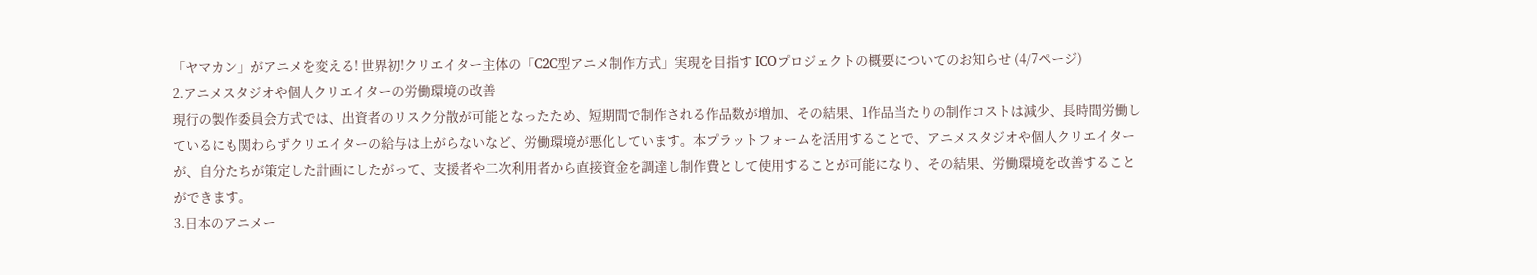「ヤマカン」がアニメを変える! 世界初!クリエイター主体の「C2C型アニメ制作方式」実現を目指す ICOプロジェクトの概要についてのお知らせ (4/7ページ)
2.アニメスタジオや個人クリエイターの労働環境の改善
現行の製作委員会方式では、出資者のリスク分散が可能となったため、短期間で制作される作品数が増加、その結果、1作品当たりの制作コストは減少、長時間労働しているにも関わらずクリエイターの給与は上がらないなど、労働環境が悪化しています。本プラットフォームを活用することで、アニメスタジオや個人クリエイターが、自分たちが策定した計画にしたがって、支援者や二次利用者から直接資金を調達し制作費として使用することが可能になり、その結果、労働環境を改善することができます。
3.日本のアニメー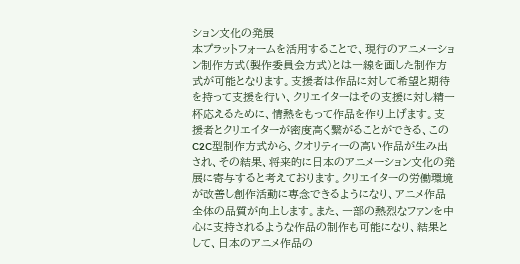ション文化の発展
本プラットフォームを活用することで、現行のアニメーション制作方式(製作委員会方式)とは一線を画した制作方式が可能となります。支援者は作品に対して希望と期待を持って支援を行い、クリエイターはその支援に対し精一杯応えるために、情熱をもって作品を作り上げます。支援者とクリエイターが密度高く繋がることができる、このC2C型制作方式から、クオリティーの高い作品が生み出され、その結果、将来的に日本のアニメーション文化の発展に寄与すると考えております。クリエイターの労働環境が改善し創作活動に専念できるようになり、アニメ作品全体の品質が向上します。また、一部の熱烈なファンを中心に支持されるような作品の制作も可能になり、結果として、日本のアニメ作品の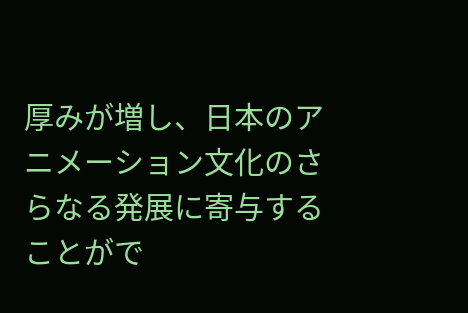厚みが増し、日本のアニメーション文化のさらなる発展に寄与することがで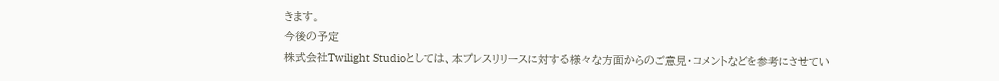きます。
今後の予定
株式会社Twilight Studioとしては、本プレスリリースに対する様々な方面からのご意見・コメントなどを参考にさせてい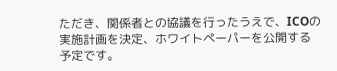ただき、関係者との協議を行ったうえで、ICOの実施計画を決定、ホワイトペーパーを公開する予定です。